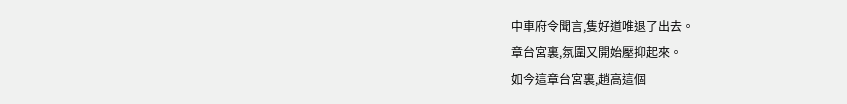中車府令聞言,隻好道唯退了出去。
章台宮裏,氛圍又開始壓抑起來。
如今這章台宮裏,趙高這個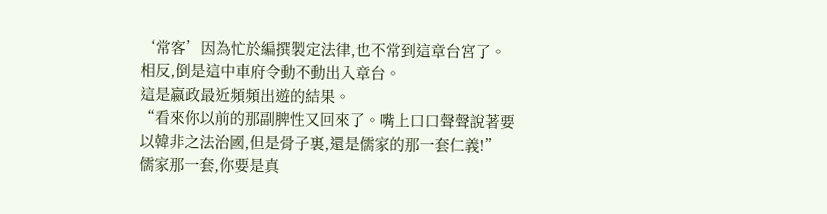‘常客’因為忙於編撰製定法律,也不常到這章台宮了。
相反,倒是這中車府令動不動出入章台。
這是嬴政最近頻頻出遊的結果。
“看來你以前的那副脾性又回來了。嘴上口口聲聲說著要以韓非之法治國,但是骨子裏,還是儒家的那一套仁義!”
儒家那一套,你要是真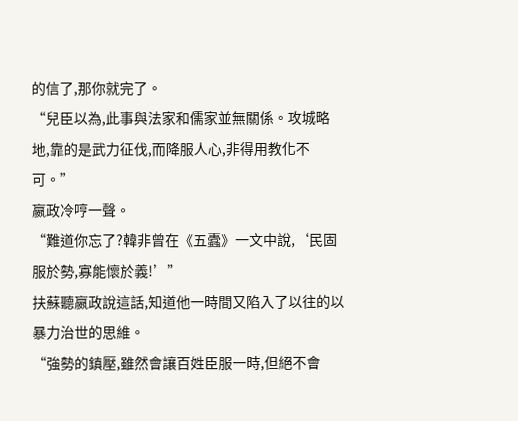的信了,那你就完了。
“兒臣以為,此事與法家和儒家並無關係。攻城略地,靠的是武力征伐,而降服人心,非得用教化不可。”
嬴政冷哼一聲。
“難道你忘了?韓非曾在《五蠹》一文中說,‘民固服於勢,寡能懷於義!’”
扶蘇聽嬴政說這話,知道他一時間又陷入了以往的以暴力治世的思維。
“強勢的鎮壓,雖然會讓百姓臣服一時,但絕不會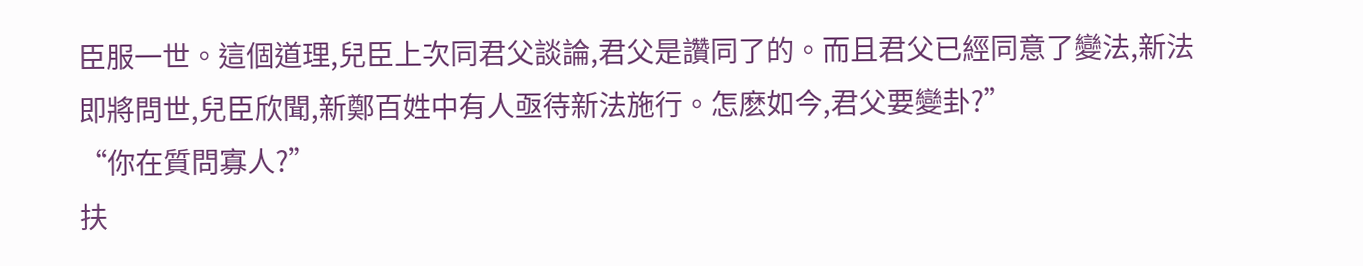臣服一世。這個道理,兒臣上次同君父談論,君父是讚同了的。而且君父已經同意了變法,新法即將問世,兒臣欣聞,新鄭百姓中有人亟待新法施行。怎麽如今,君父要變卦?”
“你在質問寡人?”
扶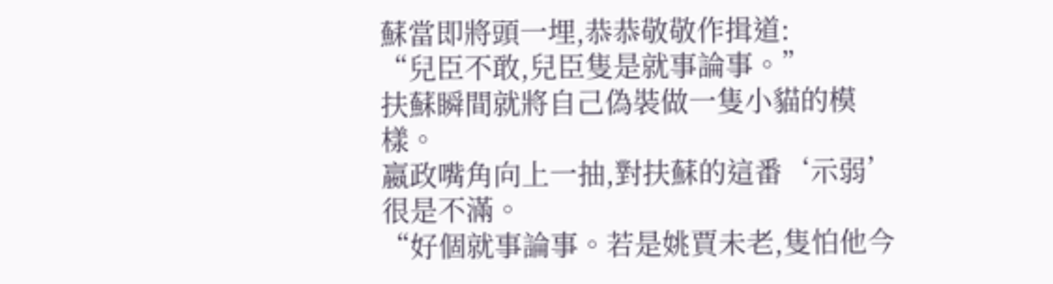蘇當即將頭一埋,恭恭敬敬作揖道:
“兒臣不敢,兒臣隻是就事論事。”
扶蘇瞬間就將自己偽裝做一隻小貓的模樣。
嬴政嘴角向上一抽,對扶蘇的這番‘示弱’很是不滿。
“好個就事論事。若是姚賈未老,隻怕他今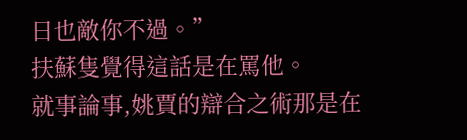日也敵你不過。”
扶蘇隻覺得這話是在罵他。
就事論事,姚賈的辯合之術那是在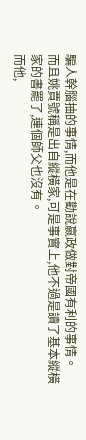騙人幹腦抽的事情,而他是在勸說嬴政做對帝國有利的事情。
而且姚賈號稱是出自縱橫家,可是事實上,他不過是讀了基本縱橫家的書罷了,連個師父也沒有。
而他,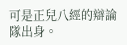可是正兒八經的辯論隊出身。